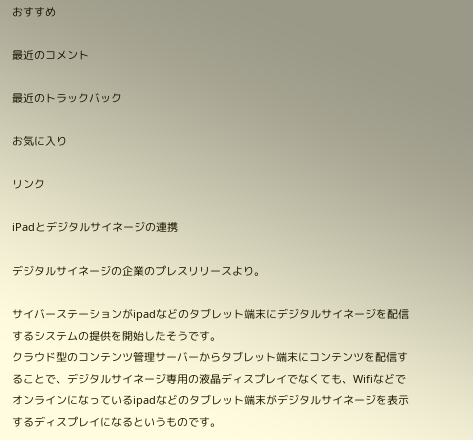おすすめ

最近のコメント

最近のトラックバック

お気に入り

リンク

iPadとデジタルサイネージの連携

デジタルサイネージの企業のプレスリリースより。

サイバーステーションがipadなどのタブレット端末にデジタルサイネージを配信するシステムの提供を開始したそうです。
クラウド型のコンテンツ管理サーバーからタブレット端末にコンテンツを配信することで、デジタルサイネージ専用の液晶ディスプレイでなくても、Wifiなどでオンラインになっているipadなどのタブレット端末がデジタルサイネージを表示するディスプレイになるというものです。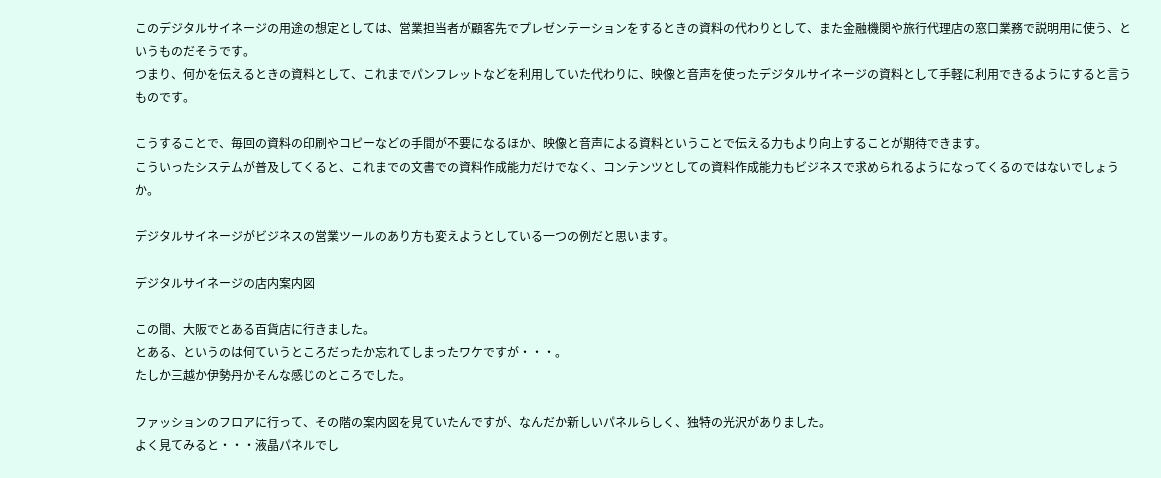このデジタルサイネージの用途の想定としては、営業担当者が顧客先でプレゼンテーションをするときの資料の代わりとして、また金融機関や旅行代理店の窓口業務で説明用に使う、というものだそうです。
つまり、何かを伝えるときの資料として、これまでパンフレットなどを利用していた代わりに、映像と音声を使ったデジタルサイネージの資料として手軽に利用できるようにすると言うものです。

こうすることで、毎回の資料の印刷やコピーなどの手間が不要になるほか、映像と音声による資料ということで伝える力もより向上することが期待できます。
こういったシステムが普及してくると、これまでの文書での資料作成能力だけでなく、コンテンツとしての資料作成能力もビジネスで求められるようになってくるのではないでしょうか。

デジタルサイネージがビジネスの営業ツールのあり方も変えようとしている一つの例だと思います。

デジタルサイネージの店内案内図

この間、大阪でとある百貨店に行きました。
とある、というのは何ていうところだったか忘れてしまったワケですが・・・。
たしか三越か伊勢丹かそんな感じのところでした。

ファッションのフロアに行って、その階の案内図を見ていたんですが、なんだか新しいパネルらしく、独特の光沢がありました。
よく見てみると・・・液晶パネルでし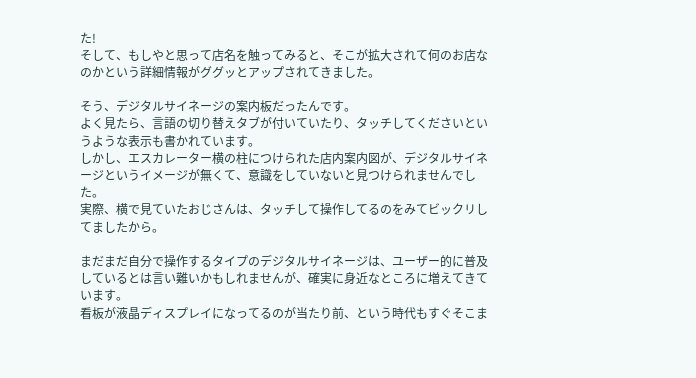た!
そして、もしやと思って店名を触ってみると、そこが拡大されて何のお店なのかという詳細情報がググッとアップされてきました。

そう、デジタルサイネージの案内板だったんです。
よく見たら、言語の切り替えタブが付いていたり、タッチしてくださいというような表示も書かれています。
しかし、エスカレーター横の柱につけられた店内案内図が、デジタルサイネージというイメージが無くて、意識をしていないと見つけられませんでした。
実際、横で見ていたおじさんは、タッチして操作してるのをみてビックリしてましたから。

まだまだ自分で操作するタイプのデジタルサイネージは、ユーザー的に普及しているとは言い難いかもしれませんが、確実に身近なところに増えてきています。
看板が液晶ディスプレイになってるのが当たり前、という時代もすぐそこま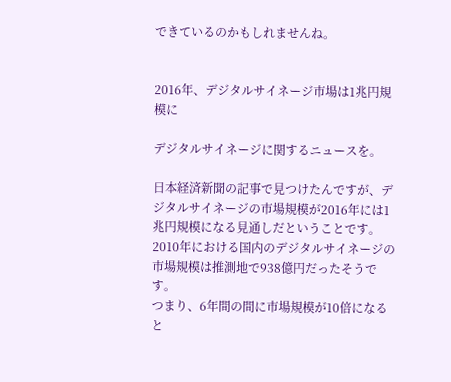できているのかもしれませんね。


2016年、デジタルサイネージ市場は1兆円規模に

デジタルサイネージに関するニュースを。

日本経済新聞の記事で見つけたんですが、デジタルサイネージの市場規模が2016年には1兆円規模になる見通しだということです。
2010年における国内のデジタルサイネージの市場規模は推測地で938億円だったそうです。
つまり、6年間の間に市場規模が10倍になると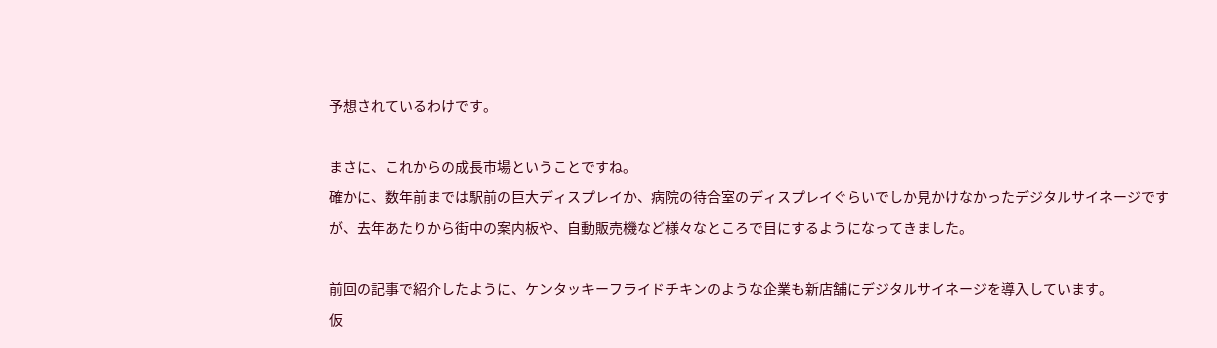予想されているわけです。

まさに、これからの成長市場ということですね。
確かに、数年前までは駅前の巨大ディスプレイか、病院の待合室のディスプレイぐらいでしか見かけなかったデジタルサイネージですが、去年あたりから街中の案内板や、自動販売機など様々なところで目にするようになってきました。

前回の記事で紹介したように、ケンタッキーフライドチキンのような企業も新店舗にデジタルサイネージを導入しています。
仮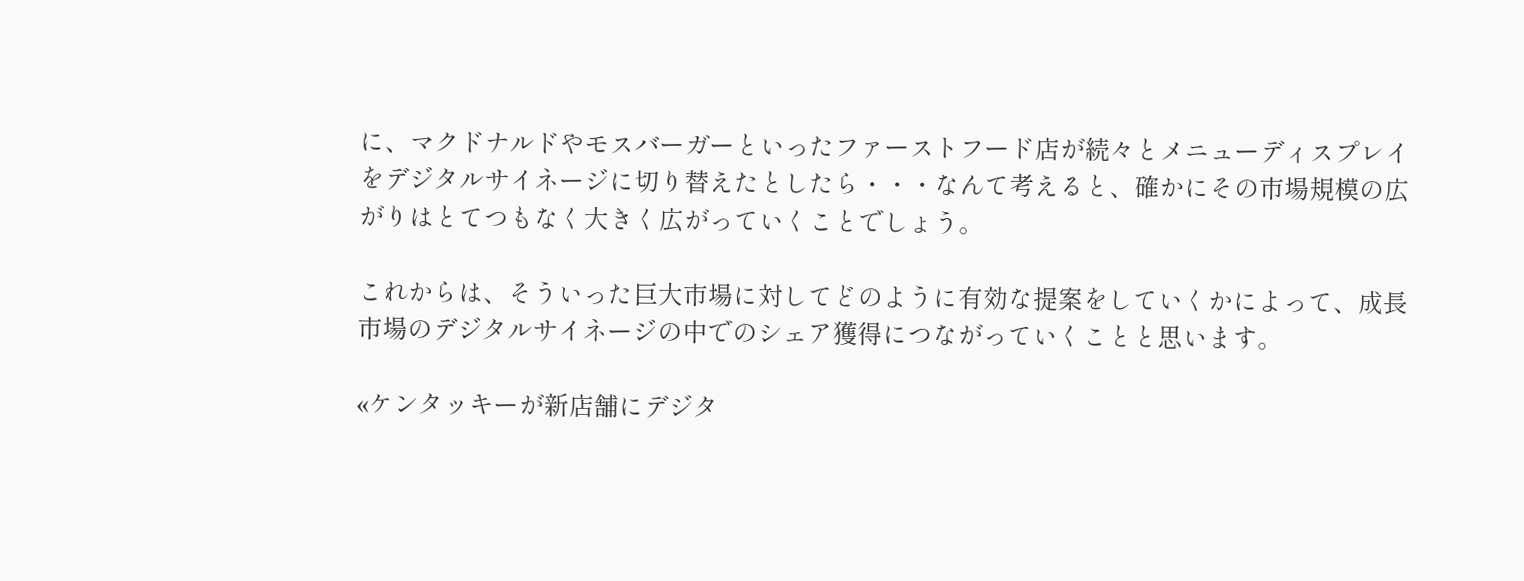に、マクドナルドやモスバーガーといったファーストフード店が続々とメニューディスプレイをデジタルサイネージに切り替えたとしたら・・・なんて考えると、確かにその市場規模の広がりはとてつもなく大きく広がっていくことでしょう。

これからは、そういった巨大市場に対してどのように有効な提案をしていくかによって、成長市場のデジタルサイネージの中でのシェア獲得につながっていくことと思います。

«ケンタッキーが新店舗にデジタ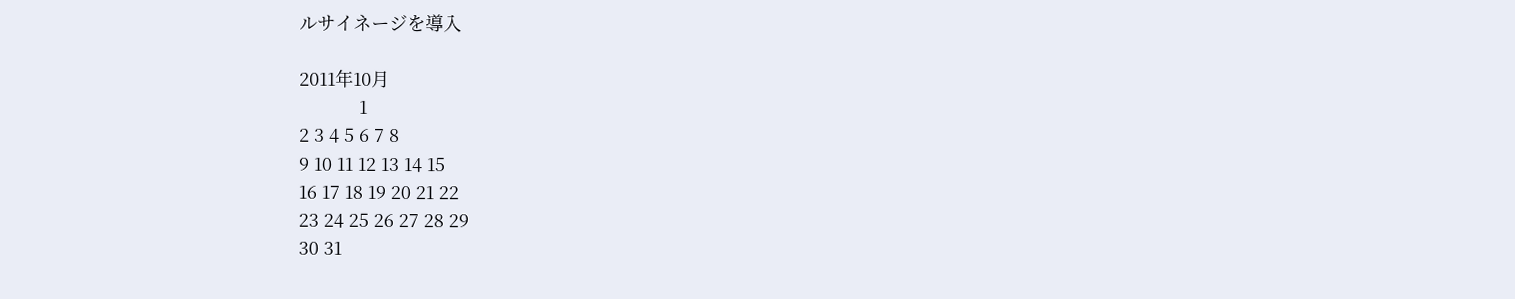ルサイネージを導入

2011年10月
            1
2 3 4 5 6 7 8
9 10 11 12 13 14 15
16 17 18 19 20 21 22
23 24 25 26 27 28 29
30 31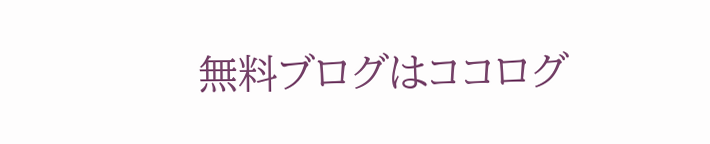無料ブログはココログ